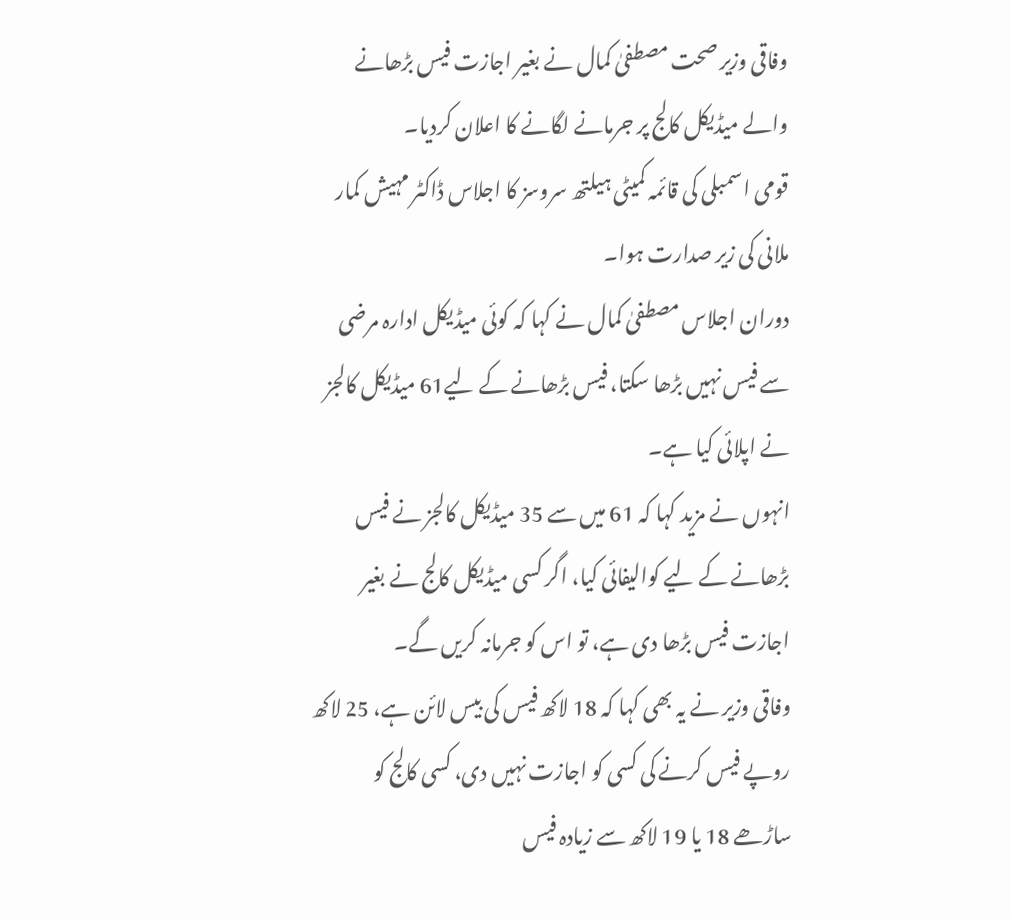وفاقی وزیر صحت مصطفیٰ کمال نے بغیر اجازت فیس بڑھانے والے میڈیکل کالج پر جرمانے لگانے کا اعلان کردیا۔
قومی اسمبلی کی قائمہ کمیٹی ہیلتھ سروسز کا اجلاس ڈاکٹر مہیش کمار ملانی کی زیر صدارت ہوا۔
دوران اجلاس مصطفیٰ کمال نے کہا کہ کوئی میڈیکل ادارہ مرضی سے فیس نہیں بڑھا سکتا، فیس بڑھانے کے لیے61 میڈیکل کالجز نے اپلائی کیا ہے۔
انہوں نے مزید کہا کہ 61 میں سے 35 میڈیکل کالجز نے فیس بڑھانے کے لیے کوالیفائی کیا، اگر کسی میڈیکل کالج نے بغیر اجازت فیس بڑھا دی ہے، تو اس کو جرمانہ کریں گے۔
وفاقی وزیر نے یہ بھی کہا کہ 18 لاکھ فیس کی بیس لائن ہے، 25 لاکھ روپے فیس کرنے کی کسی کو اجازت نہیں دی، کسی کالج کو ساڑھے 18 یا 19 لاکھ سے زیادہ فیس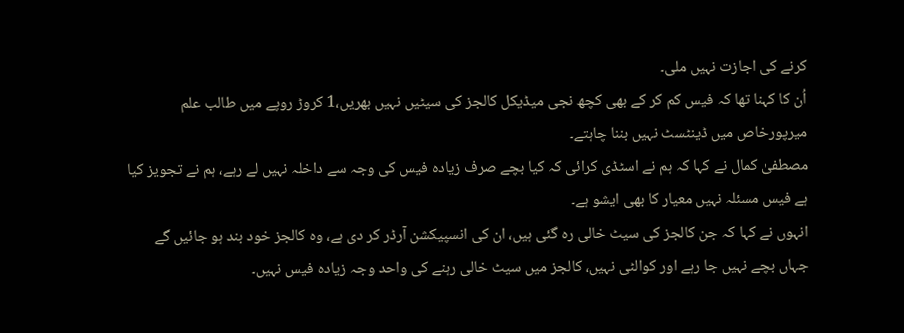کرنے کی اجازت نہیں ملی۔
اُن کا کہنا تھا کہ فیس کم کر کے بھی کچھ نجی میڈیکل کالجز کی سیٹیں نہیں بھریں،1 کروڑ روپے میں طالب علم میرپورخاص میں ڈینٹسٹ نہیں بننا چاہتے۔
مصطفیٰ کمال نے کہا کہ ہم نے اسٹڈی کرائی کہ کیا بچے صرف زیادہ فیس کی وجہ سے داخلہ نہیں لے رہے، ہم نے تجویز کیا ہے فیس مسئلہ نہیں معیار کا بھی ایشو ہے۔
انہوں نے کہا کہ جن کالجز کی سیٹ خالی رہ گئی ہیں، ان کی انسپیکشن آرڈر کر دی ہے، وہ کالجز خود بند ہو جائیں گے جہاں بچے نہیں جا رہے اور کوالٹی نہیں، کالجز میں سیٹ خالی رہنے کی واحد وجہ زیادہ فیس نہیں۔